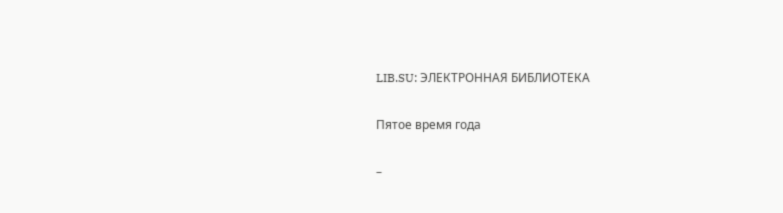LIB.SU: ЭЛЕКТРОННАЯ БИБЛИОТЕКА

Пятое время года

–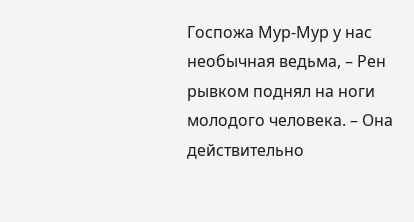Госпожа Мур‑Мур у нас необычная ведьма, – Рен рывком поднял на ноги молодого человека. – Она действительно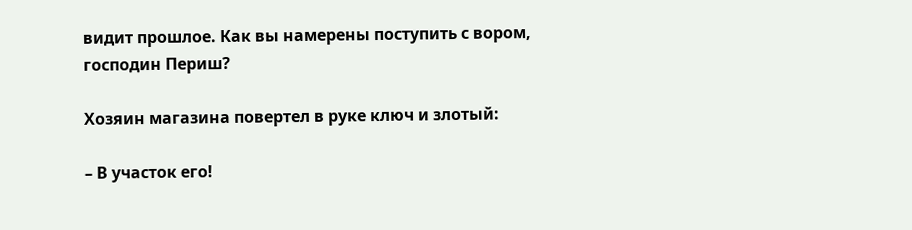видит прошлое. Как вы намерены поступить с вором, господин Периш?

Хозяин магазина повертел в руке ключ и злотый:

– В участок его!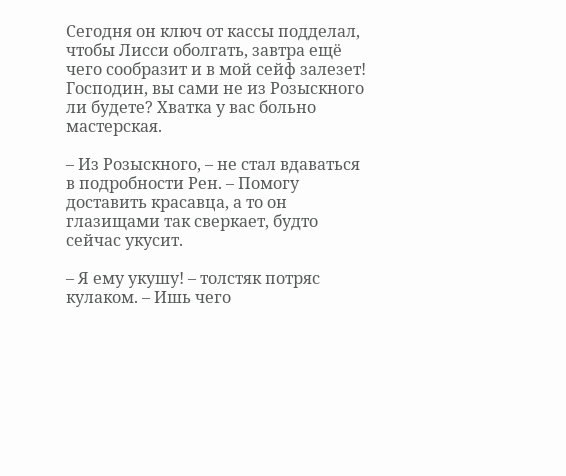Сегодня он ключ от кассы подделал, чтобы Лисси оболгать, завтра ещё чего сообразит и в мой сейф залезет! Господин, вы сами не из Розыскного ли будете? Хватка у вас больно мастерская.

– Из Розыскного, – не стал вдаваться в подробности Рен. – Помогу доставить красавца, а то он глазищами так сверкает, будто сейчас укусит.

– Я ему укушу! – толстяк потряс кулаком. – Ишь чего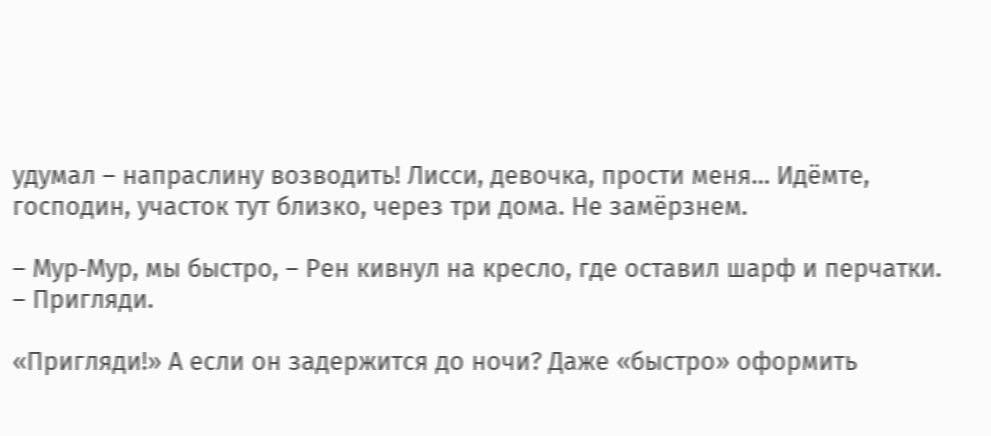удумал – напраслину возводить! Лисси, девочка, прости меня… Идёмте, господин, участок тут близко, через три дома. Не замёрзнем.

– Мур‑Мур, мы быстро, – Рен кивнул на кресло, где оставил шарф и перчатки. – Пригляди.

«Пригляди!» А если он задержится до ночи? Даже «быстро» оформить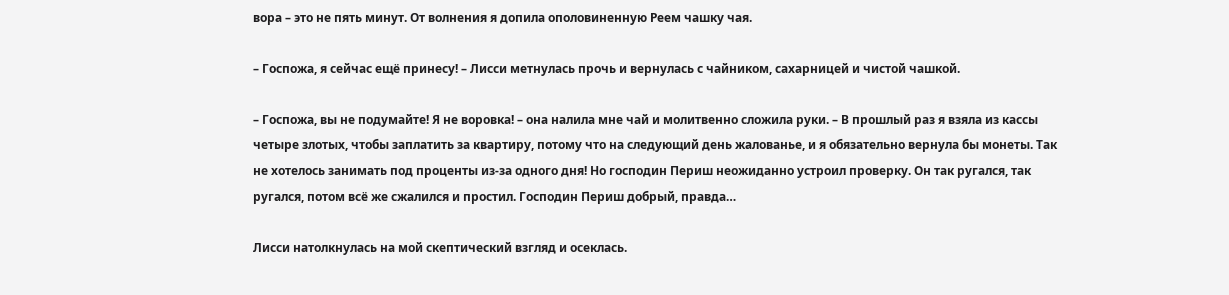вора – это не пять минут. От волнения я допила ополовиненную Реем чашку чая.

– Госпожа, я сейчас ещё принесу! – Лисси метнулась прочь и вернулась с чайником, сахарницей и чистой чашкой.

– Госпожа, вы не подумайте! Я не воровка! – она налила мне чай и молитвенно сложила руки. – В прошлый раз я взяла из кассы четыре злотых, чтобы заплатить за квартиру, потому что на следующий день жалованье, и я обязательно вернула бы монеты. Так не хотелось занимать под проценты из‑за одного дня! Но господин Периш неожиданно устроил проверку. Он так ругался, так ругался, потом всё же сжалился и простил. Господин Периш добрый, правда…

Лисси натолкнулась на мой скептический взгляд и осеклась.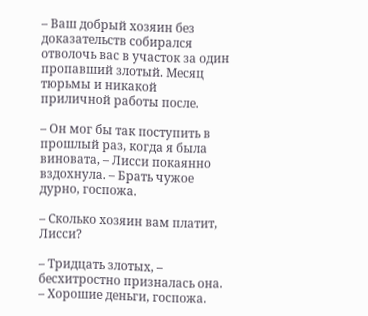– Ваш добрый хозяин без доказательств собирался отволочь вас в участок за один пропавший злотый. Месяц тюрьмы и никакой приличной работы после.

– Он мог бы так поступить в прошлый раз, когда я была виновата, – Лисси покаянно вздохнула. – Брать чужое дурно, госпожа.

– Сколько хозяин вам платит, Лисси?

– Тридцать злотых, – бесхитростно призналась она. – Хорошие деньги, госпожа.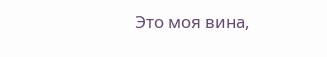Это моя вина,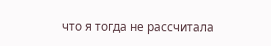что я тогда не рассчитала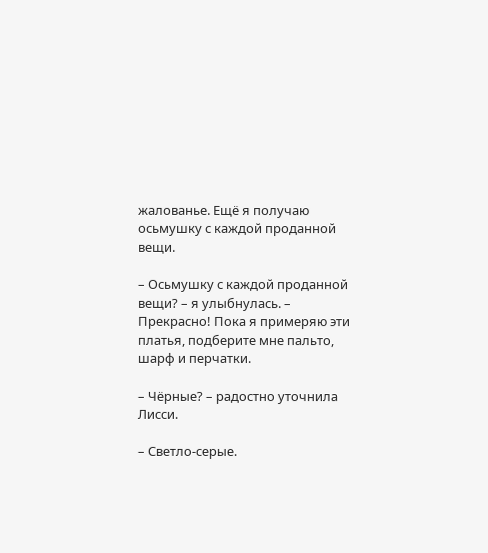жалованье. Ещё я получаю осьмушку с каждой проданной вещи.

– Осьмушку с каждой проданной вещи? – я улыбнулась. – Прекрасно! Пока я примеряю эти платья, подберите мне пальто, шарф и перчатки.

– Чёрные? – радостно уточнила Лисси.

– Светло‑серые.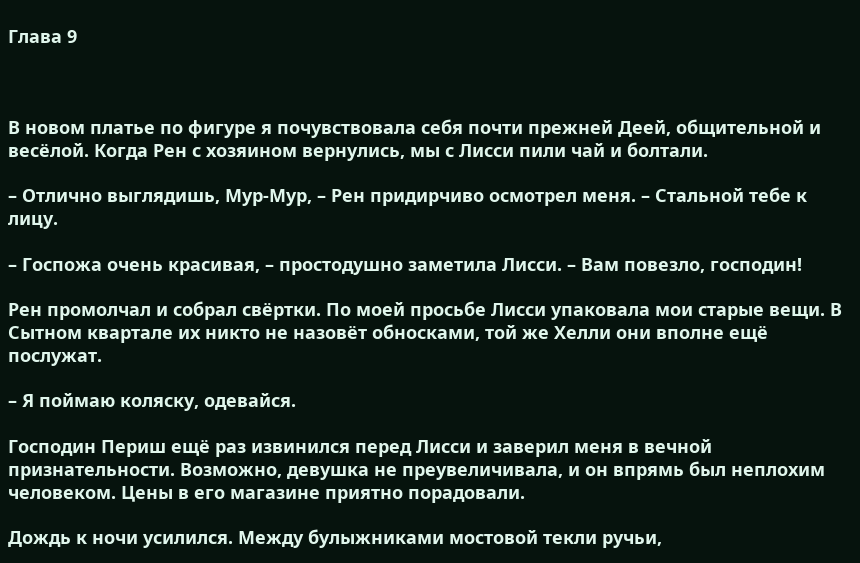Глава 9



В новом платье по фигуре я почувствовала себя почти прежней Деей, общительной и весёлой. Когда Рен с хозяином вернулись, мы с Лисси пили чай и болтали.

– Отлично выглядишь, Мур‑Мур, – Рен придирчиво осмотрел меня. – Стальной тебе к лицу.

– Госпожа очень красивая, – простодушно заметила Лисси. – Вам повезло, господин!

Рен промолчал и собрал свёртки. По моей просьбе Лисси упаковала мои старые вещи. В Сытном квартале их никто не назовёт обносками, той же Хелли они вполне ещё послужат.

– Я поймаю коляску, одевайся.

Господин Периш ещё раз извинился перед Лисси и заверил меня в вечной признательности. Возможно, девушка не преувеличивала, и он впрямь был неплохим человеком. Цены в его магазине приятно порадовали.

Дождь к ночи усилился. Между булыжниками мостовой текли ручьи,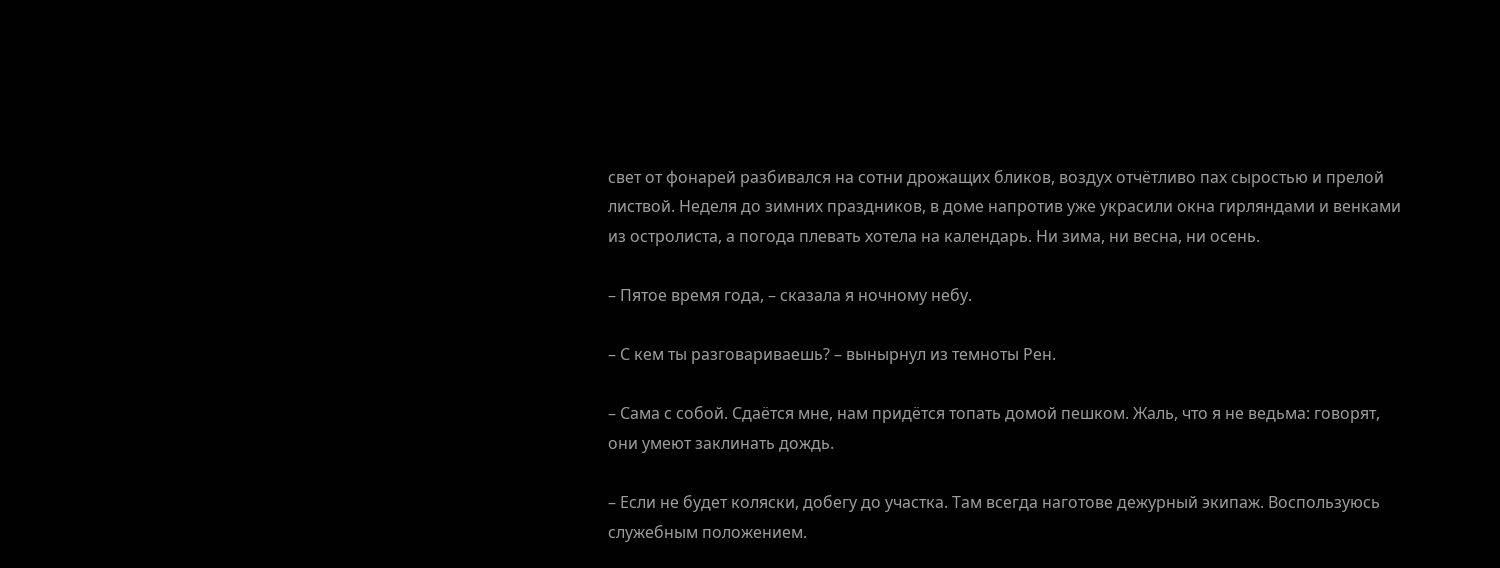свет от фонарей разбивался на сотни дрожащих бликов, воздух отчётливо пах сыростью и прелой листвой. Неделя до зимних праздников, в доме напротив уже украсили окна гирляндами и венками из остролиста, а погода плевать хотела на календарь. Ни зима, ни весна, ни осень.

– Пятое время года, – сказала я ночному небу.

– С кем ты разговариваешь? – вынырнул из темноты Рен.

– Сама с собой. Сдаётся мне, нам придётся топать домой пешком. Жаль, что я не ведьма: говорят, они умеют заклинать дождь.

– Если не будет коляски, добегу до участка. Там всегда наготове дежурный экипаж. Воспользуюсь служебным положением.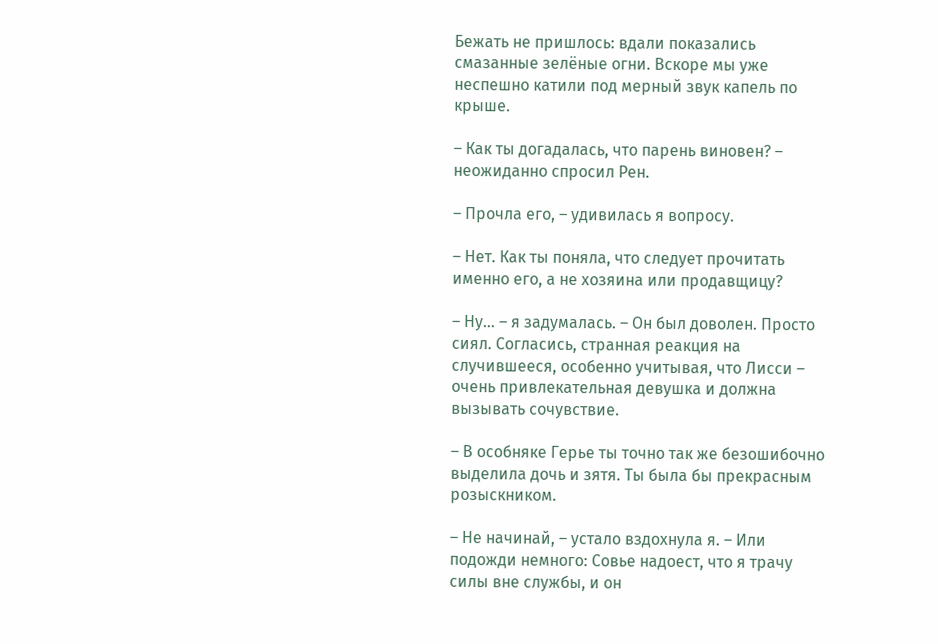Бежать не пришлось: вдали показались смазанные зелёные огни. Вскоре мы уже неспешно катили под мерный звук капель по крыше.

– Как ты догадалась, что парень виновен? – неожиданно спросил Рен.

– Прочла его, – удивилась я вопросу.

– Нет. Как ты поняла, что следует прочитать именно его, а не хозяина или продавщицу?

– Ну… – я задумалась. – Он был доволен. Просто сиял. Согласись, странная реакция на случившееся, особенно учитывая, что Лисси – очень привлекательная девушка и должна вызывать сочувствие.

– В особняке Герье ты точно так же безошибочно выделила дочь и зятя. Ты была бы прекрасным розыскником.

– Не начинай, – устало вздохнула я. – Или подожди немного: Совье надоест, что я трачу силы вне службы, и он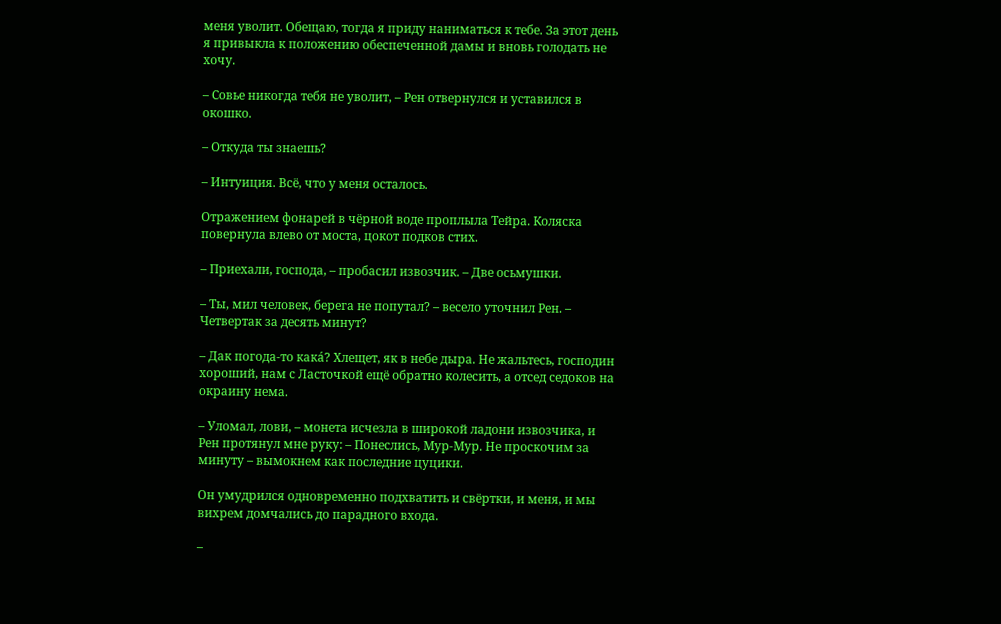меня уволит. Обещаю, тогда я приду наниматься к тебе. За этот день я привыкла к положению обеспеченной дамы и вновь голодать не хочу.

– Совье никогда тебя не уволит, – Рен отвернулся и уставился в окошко.

– Откуда ты знаешь?

– Интуиция. Всё, что у меня осталось.

Отражением фонарей в чёрной воде проплыла Тейра. Коляска повернула влево от моста, цокот подков стих.

– Приехали, господа, – пробасил извозчик. – Две осьмушки.

– Ты, мил человек, берега не попутал? – весело уточнил Рен. – Четвертак за десять минут?

– Дак погода‑то какá? Хлещет, як в небе дыра. Не жальтесь, господин хороший, нам с Ласточкой ещё обратно колесить, а отсед седоков на окраину нема.

– Уломал, лови, – монета исчезла в широкой ладони извозчика, и Рен протянул мне руку: – Понеслись, Мур‑Мур. Не проскочим за минуту – вымокнем как последние цуцики.

Он умудрился одновременно подхватить и свёртки, и меня, и мы вихрем домчались до парадного входа.

–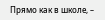Прямо как в школе, –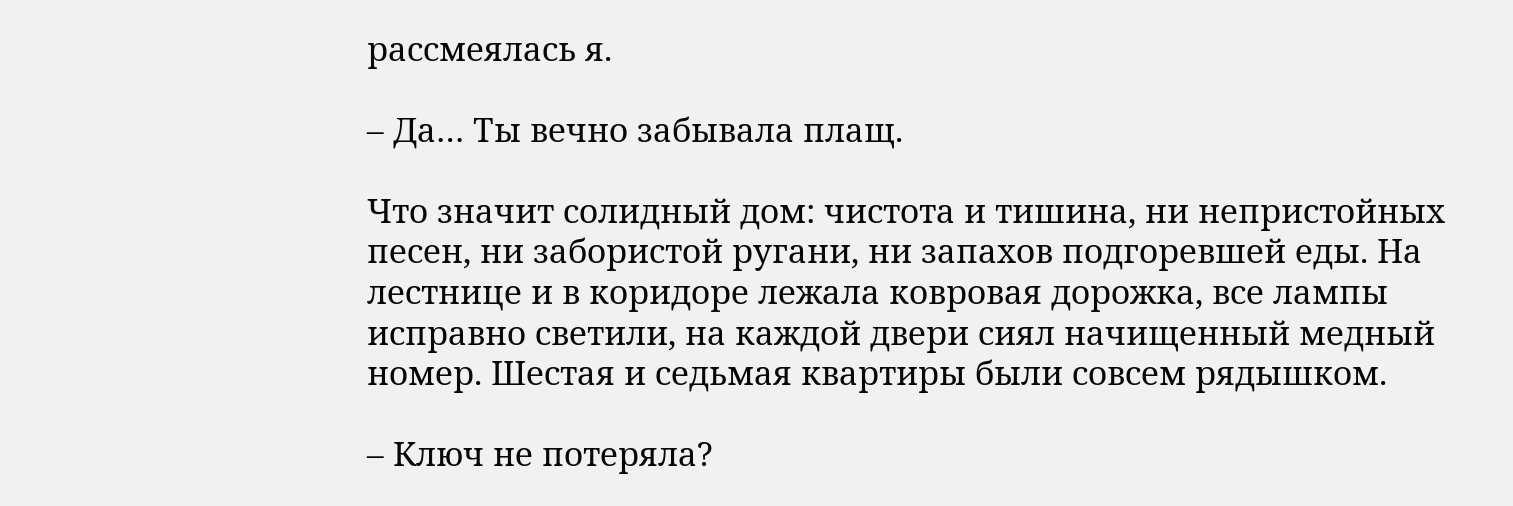рассмеялась я.

– Да… Ты вечно забывала плащ.

Что значит солидный дом: чистота и тишина, ни непристойных песен, ни забористой ругани, ни запахов подгоревшей еды. На лестнице и в коридоре лежала ковровая дорожка, все лампы исправно светили, на каждой двери сиял начищенный медный номер. Шестая и седьмая квартиры были совсем рядышком.

– Ключ не потеряла?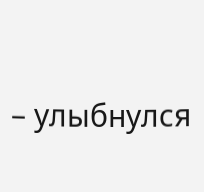– улыбнулся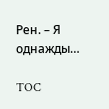Рен. – Я однажды…

TOC